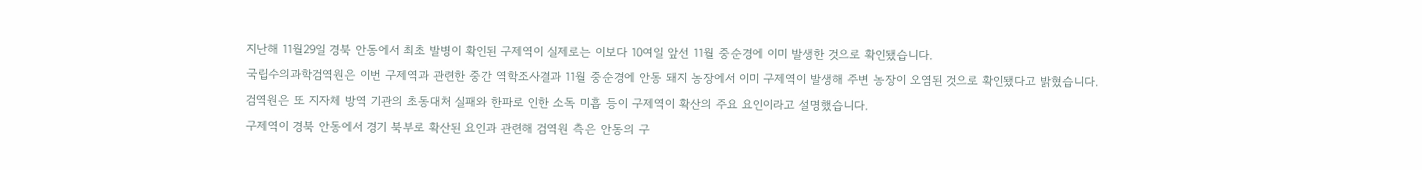지난해 11월29일 경북 안동에서 최초 발병이 확인된 구제역이 실제로는 이보다 10여일 앞선 11월 중순경에 이미 발생한 것으로 확인됐습니다.
국립수의과학검역원은 이번 구제역과 관련한 중간 역학조사결과 11월 중순경에 안동 돼지 농장에서 이미 구제역이 발생해 주변 농장이 오염된 것으로 확인됐다고 밝혔습니다.
검역원은 또 지자체 방역 기관의 초동대처 실패와 한파로 인한 소독 미흡 등이 구제역이 확산의 주요 요인이라고 설명했습니다.
구제역이 경북 안동에서 경기 북부로 확산된 요인과 관련해 검역원 측은 안동의 구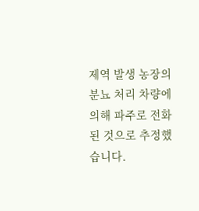제역 발생 농장의 분뇨 처리 차량에 의해 파주로 전화된 것으로 추정했습니다.